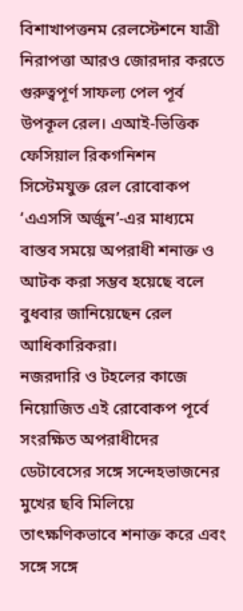বিশাখাপত্তনম রেলস্টেশনে যাত্রী নিরাপত্তা আরও জোরদার করতে গুরুত্বপূর্ণ সাফল্য পেল পূর্ব উপকূল রেল। এআই-ভিত্তিক ফেসিয়াল রিকগনিশন সিস্টেমযুক্ত রেল রোবোকপ ‘এএসসি অর্জুন’-এর মাধ্যমে বাস্তব সময়ে অপরাধী শনাক্ত ও আটক করা সম্ভব হয়েছে বলে বুধবার জানিয়েছেন রেল আধিকারিকরা।
নজরদারি ও টহলের কাজে নিয়োজিত এই রোবোকপ পূর্বে সংরক্ষিত অপরাধীদের ডেটাবেসের সঙ্গে সন্দেহভাজনের মুখের ছবি মিলিয়ে তাৎক্ষণিকভাবে শনাক্ত করে এবং সঙ্গে সঙ্গে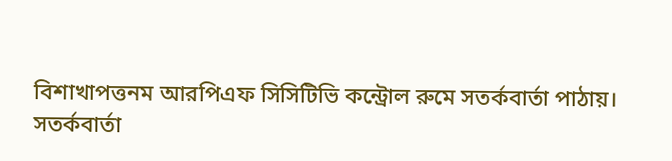বিশাখাপত্তনম আরপিএফ সিসিটিভি কন্ট্রোল রুমে সতর্কবার্তা পাঠায়।
সতর্কবার্তা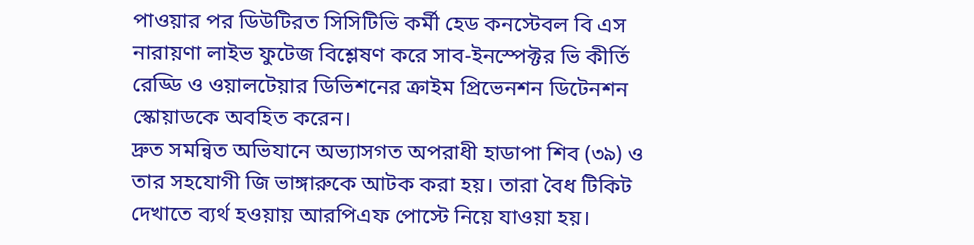পাওয়ার পর ডিউটিরত সিসিটিভি কর্মী হেড কনস্টেবল বি এস নারায়ণা লাইভ ফুটেজ বিশ্লেষণ করে সাব-ইনস্পেক্টর ভি কীর্তি রেড্ডি ও ওয়ালটেয়ার ডিভিশনের ক্রাইম প্রিভেনশন ডিটেনশন স্কোয়াডকে অবহিত করেন।
দ্রুত সমন্বিত অভিযানে অভ্যাসগত অপরাধী হাডাপা শিব (৩৯) ও তার সহযোগী জি ভাঙ্গারুকে আটক করা হয়। তারা বৈধ টিকিট দেখাতে ব্যর্থ হওয়ায় আরপিএফ পোস্টে নিয়ে যাওয়া হয়।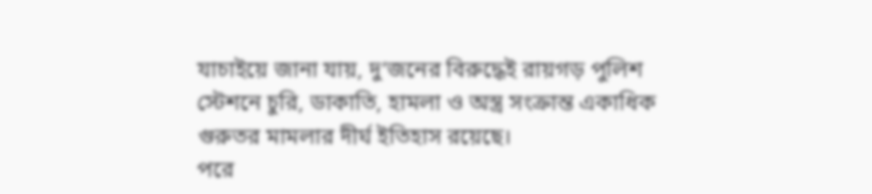যাচাইয়ে জানা যায়, দু’জনের বিরুদ্ধেই রায়গড় পুলিশ স্টেশনে চুরি, ডাকাতি, হামলা ও অস্ত্র সংক্রান্ত একাধিক গুরুতর মামলার দীর্ঘ ইতিহাস রয়েছে।
পরে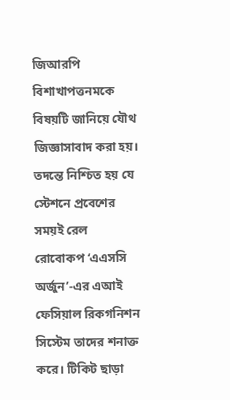জিআরপি বিশাখাপত্তনমকে বিষয়টি জানিয়ে যৌথ জিজ্ঞাসাবাদ করা হয়। তদন্তে নিশ্চিত হয় যে স্টেশনে প্রবেশের সময়ই রেল রোবোকপ ‘এএসসি অর্জুন’-এর এআই ফেসিয়াল রিকগনিশন সিস্টেম তাদের শনাক্ত করে। টিকিট ছাড়া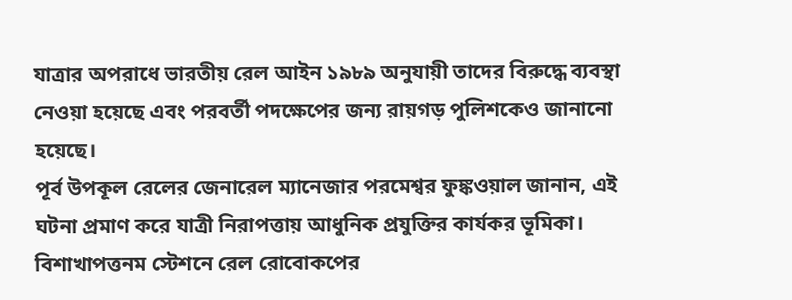যাত্রার অপরাধে ভারতীয় রেল আইন ১৯৮৯ অনুযায়ী তাদের বিরুদ্ধে ব্যবস্থা নেওয়া হয়েছে এবং পরবর্তী পদক্ষেপের জন্য রায়গড় পুলিশকেও জানানো হয়েছে।
পূর্ব উপকূল রেলের জেনারেল ম্যানেজার পরমেশ্বর ফুঙ্কওয়াল জানান, এই ঘটনা প্রমাণ করে যাত্রী নিরাপত্তায় আধুনিক প্রযুক্তির কার্যকর ভূমিকা। বিশাখাপত্তনম স্টেশনে রেল রোবোকপের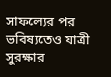সাফল্যের পর ভবিষ্যতেও যাত্রী সুরক্ষার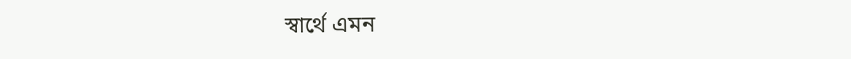স্বার্থে এমন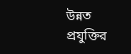উন্নত প্রযুক্তির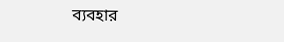ব্যবহার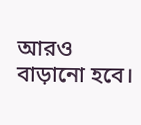আরও বাড়ানো হবে।